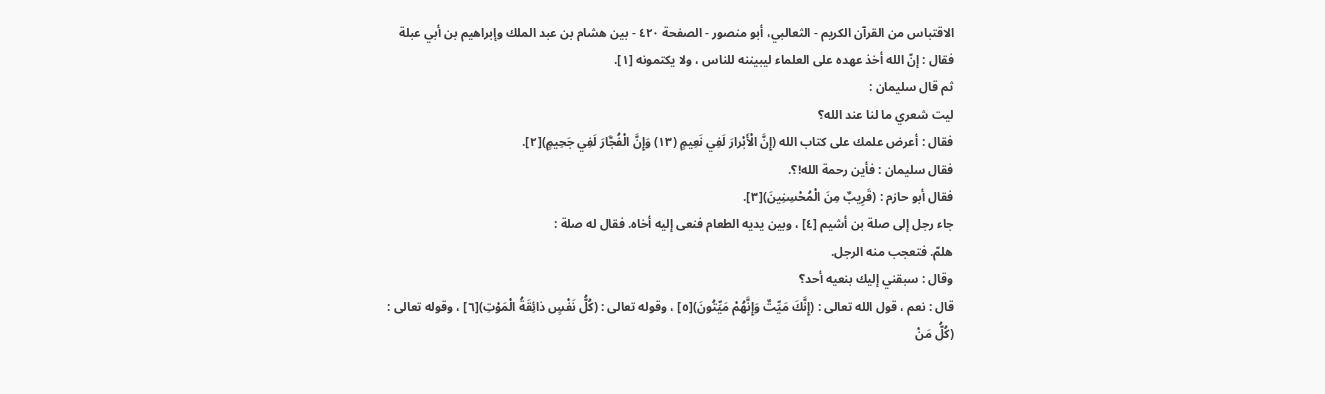الاقتباس من القرآن الکریم - الثعالبي، أبو منصور - الصفحة ٤٢٠ - بين هشام بن عبد الملك وإبراهيم بن أبي عبلة
فقال : إنّ الله أخذ عهده على العلماء ليبيننه للناس ، ولا يكتمونه [١].
ثم قال سليمان :
ليت شعري ما لنا عند الله؟
فقال : أعرض علمك على كتاب الله (إِنَّ الْأَبْرارَ لَفِي نَعِيمٍ (١٣) وَإِنَّ الْفُجَّارَ لَفِي جَحِيمٍ)[٢].
فقال سليمان : فأين رحمة الله!؟.
فقال أبو حازم : (قَرِيبٌ مِنَ الْمُحْسِنِينَ)[٣].
جاء رجل إلى صلة بن أشيم [٤] ، وبين يديه الطعام فنعى إليه أخاه. فقال له صلة :
هلمّ. فتعجب منه الرجل.
وقال : سبقني إليك بنعيه أحد؟
قال : نعم ، قول الله تعالى : (إِنَّكَ مَيِّتٌ وَإِنَّهُمْ مَيِّتُونَ)[٥] ، وقوله تعالى : (كُلُّ نَفْسٍ ذائِقَةُ الْمَوْتِ)[٦] ، وقوله تعالى : (كُلُّ مَنْ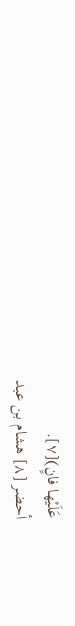عَلَيْها فانٍ)[٧].
أحضر [٨] هشام بن عبد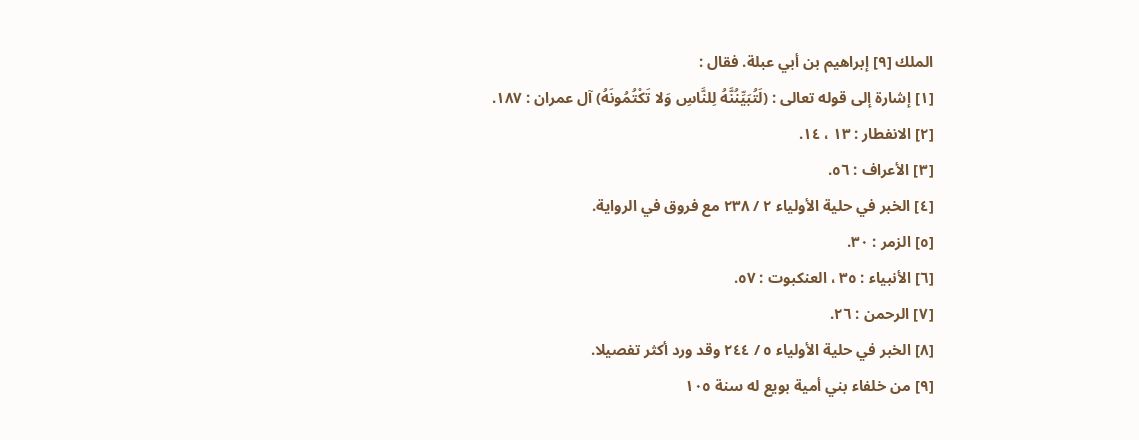الملك [٩] إبراهيم بن أبي عبلة. فقال :
[١] إشارة إلى قوله تعالى : (لَتُبَيِّنُنَّهُ لِلنَّاسِ وَلا تَكْتُمُونَهُ) آل عمران : ١٨٧.
[٢] الانفطار : ١٣ ، ١٤.
[٣] الأعراف : ٥٦.
[٤] الخبر في حلية الأولياء ٢ / ٢٣٨ مع فروق في الرواية.
[٥] الزمر : ٣٠.
[٦] الأنبياء : ٣٥ ، العنكبوت : ٥٧.
[٧] الرحمن : ٢٦.
[٨] الخبر في حلية الأولياء ٥ / ٢٤٤ وقد ورد أكثر تفصيلا.
[٩] من خلفاء بني أمية بويع له سنة ١٠٥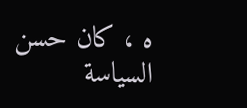ه ، كان حسن السياسة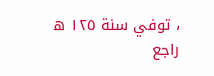، توفي سنة ١٢٥ ه راجع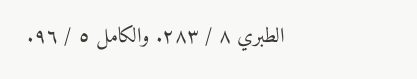الطبري ٨ / ٢٨٣. والكامل ٥ / ٩٦.